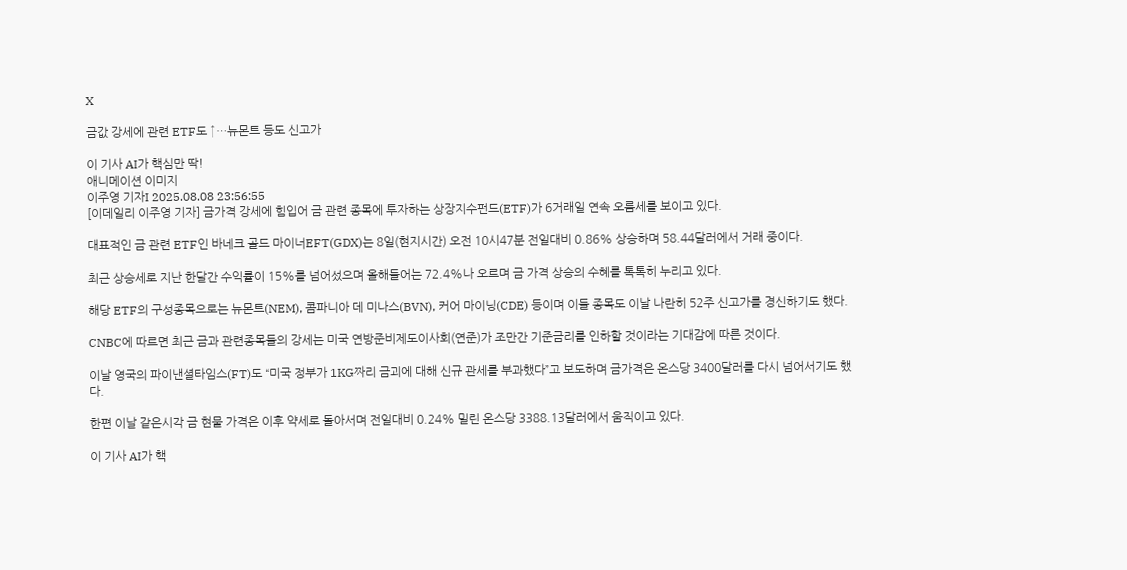X

금값 강세에 관련 ETF도 ↑…뉴몬트 등도 신고가

이 기사 AI가 핵심만 딱!
애니메이션 이미지
이주영 기자I 2025.08.08 23:56:55
[이데일리 이주영 기자] 금가격 강세에 힘입어 금 관련 종목에 투자하는 상장지수펀드(ETF)가 6거래일 연속 오름세를 보이고 있다.

대표적인 금 관련 ETF인 바네크 골드 마이너EFT(GDX)는 8일(현지시간) 오전 10시47분 전일대비 0.86% 상승하며 58.44달러에서 거래 중이다.

최근 상승세로 지난 한달간 수익률이 15%를 넘어섰으며 올해들어는 72.4%나 오르며 금 가격 상승의 수혜를 톡톡히 누리고 있다.

해당 ETF의 구성종목으로는 뉴몬트(NEM), 콤파니아 데 미나스(BVN), 커어 마이닝(CDE) 등이며 이들 종목도 이날 나란히 52주 신고가를 경신하기도 했다.

CNBC에 따르면 최근 금과 관련종목들의 강세는 미국 연방준비제도이사회(연준)가 조만간 기준금리를 인하할 것이라는 기대감에 따른 것이다.

이날 영국의 파이낸셜타임스(FT)도 “미국 정부가 1KG짜리 금괴에 대해 신규 관세를 부과했다”고 보도하며 금가격은 온스당 3400달러를 다시 넘어서기도 했다.

한편 이날 같은시각 금 현물 가격은 이후 약세로 돌아서며 전일대비 0.24% 밀린 온스당 3388.13달러에서 움직이고 있다.

이 기사 AI가 핵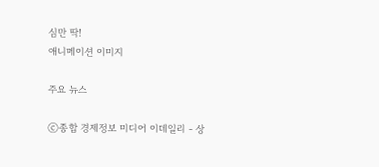심만 딱!
애니메이션 이미지

주요 뉴스

ⓒ종합 경제정보 미디어 이데일리 - 상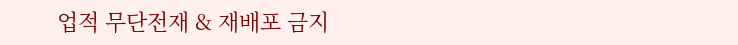업적 무단전재 & 재배포 금지